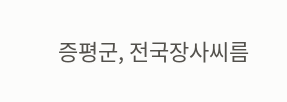증평군, 전국장사씨름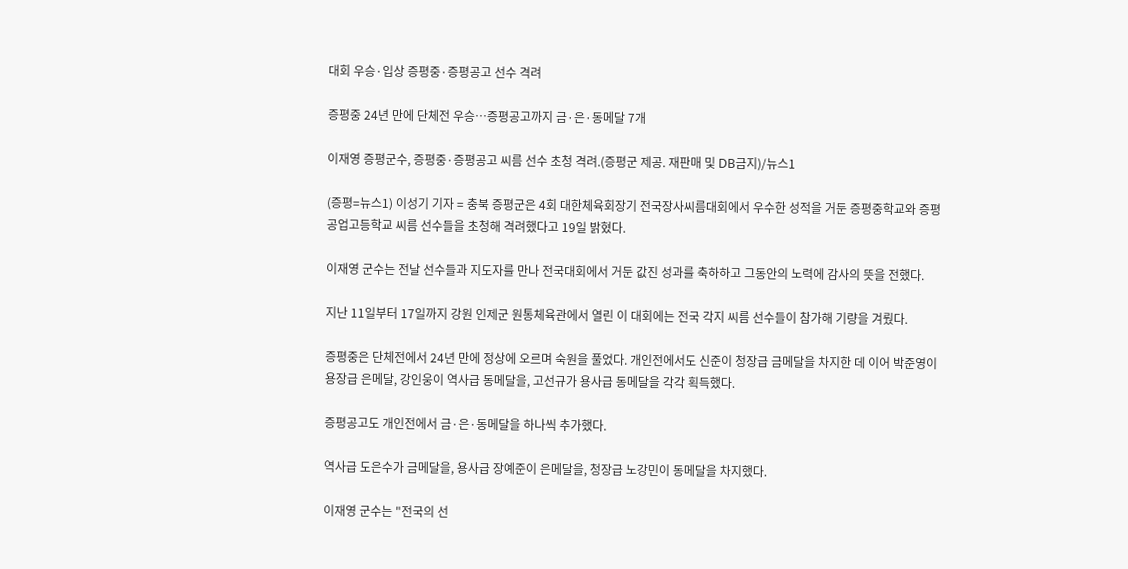대회 우승·입상 증평중·증평공고 선수 격려

증평중 24년 만에 단체전 우승…증평공고까지 금·은·동메달 7개

이재영 증평군수, 증평중·증평공고 씨름 선수 초청 격려.(증평군 제공. 재판매 및 DB금지)/뉴스1

(증평=뉴스1) 이성기 기자 = 충북 증평군은 4회 대한체육회장기 전국장사씨름대회에서 우수한 성적을 거둔 증평중학교와 증평공업고등학교 씨름 선수들을 초청해 격려했다고 19일 밝혔다.

이재영 군수는 전날 선수들과 지도자를 만나 전국대회에서 거둔 값진 성과를 축하하고 그동안의 노력에 감사의 뜻을 전했다.

지난 11일부터 17일까지 강원 인제군 원통체육관에서 열린 이 대회에는 전국 각지 씨름 선수들이 참가해 기량을 겨뤘다.

증평중은 단체전에서 24년 만에 정상에 오르며 숙원을 풀었다. 개인전에서도 신준이 청장급 금메달을 차지한 데 이어 박준영이 용장급 은메달, 강인웅이 역사급 동메달을, 고선규가 용사급 동메달을 각각 획득했다.

증평공고도 개인전에서 금·은·동메달을 하나씩 추가했다.

역사급 도은수가 금메달을, 용사급 장예준이 은메달을, 청장급 노강민이 동메달을 차지했다.

이재영 군수는 "전국의 선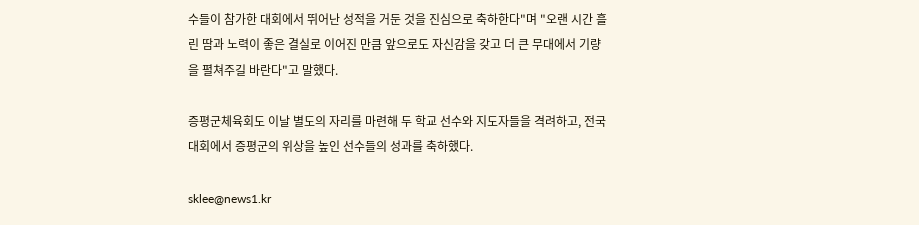수들이 참가한 대회에서 뛰어난 성적을 거둔 것을 진심으로 축하한다"며 "오랜 시간 흘린 땀과 노력이 좋은 결실로 이어진 만큼 앞으로도 자신감을 갖고 더 큰 무대에서 기량을 펼쳐주길 바란다"고 말했다.

증평군체육회도 이날 별도의 자리를 마련해 두 학교 선수와 지도자들을 격려하고, 전국대회에서 증평군의 위상을 높인 선수들의 성과를 축하했다.

sklee@news1.kr